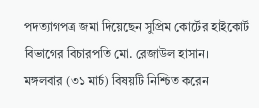পদত্যাগপত্র জমা দিয়েছেন সুপ্রিম কোর্টের হাইকোর্ট বিভাগের বিচারপতি মো. রেজাউল হাসান।
মঙ্গলবার (৩১ মার্চ) বিষয়টি নিশ্চিত করেন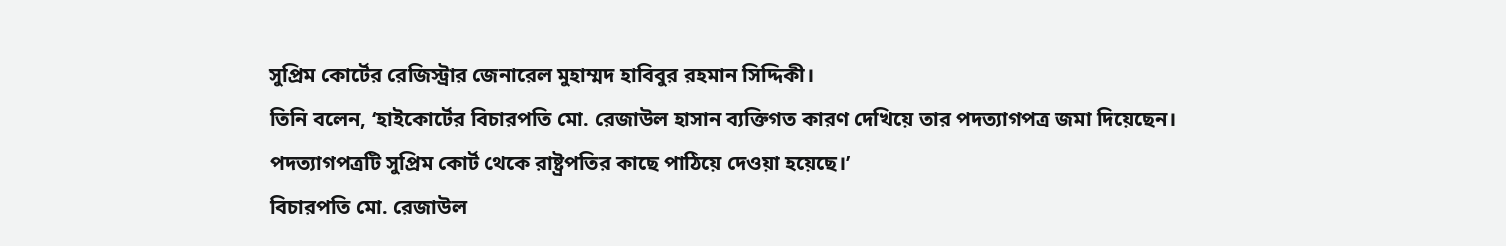সুপ্রিম কোর্টের রেজিস্ট্রার জেনারেল মুহাম্মদ হাবিবুর রহমান সিদ্দিকী।
তিনি বলেন, ‘হাইকোর্টের বিচারপতি মো. রেজাউল হাসান ব্যক্তিগত কারণ দেখিয়ে তার পদত্যাগপত্র জমা দিয়েছেন। পদত্যাগপত্রটি সুপ্রিম কোর্ট থেকে রাষ্ট্রপতির কাছে পাঠিয়ে দেওয়া হয়েছে।’
বিচারপতি মো. রেজাউল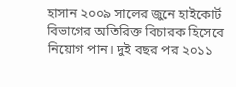হাসান ২০০৯ সালের জুনে হাইকোর্ট বিভাগের অতিরিক্ত বিচারক হিসেবে নিয়োগ পান। দুই বছর পর ২০১১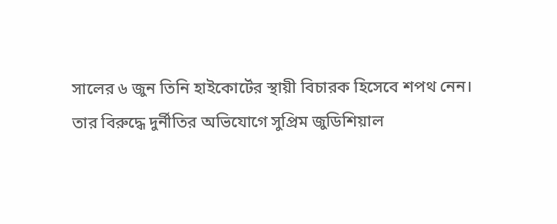সালের ৬ জুন তিনি হাইকোর্টের স্থায়ী বিচারক হিসেবে শপথ নেন।
তার বিরুদ্ধে দুর্নীতির অভিযোগে সুপ্রিম জুডিশিয়াল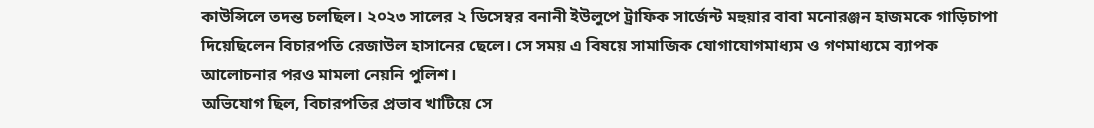কাউন্সিলে তদন্ত চলছিল। ২০২৩ সালের ২ ডিসেম্বর বনানী ইউলুপে ট্রাফিক সার্জেন্ট মহুয়ার বাবা মনোরঞ্জন হাজমকে গাড়িচাপা দিয়েছিলেন বিচারপতি রেজাউল হাসানের ছেলে। সে সময় এ বিষয়ে সামাজিক যোগাযোগমাধ্যম ও গণমাধ্যমে ব্যাপক আলোচনার পরও মামলা নেয়নি পুলিশ।
অভিযোগ ছিল, বিচারপতির প্রভাব খাটিয়ে সে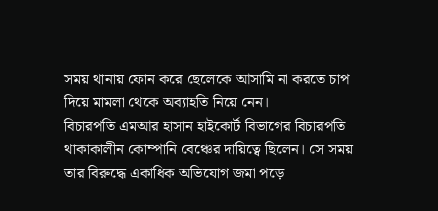সময় থানায় ফোন করে ছেলেকে আসামি না করতে চাপ দিয়ে মামলা থেকে অব্যাহতি নিয়ে নেন।
বিচারপতি এমআর হাসান হাইকোর্ট বিভাগের বিচারপতি থাকাকালীন কোম্পানি বেঞ্চের দায়িত্বে ছিলেন। সে সময় তার বিরুদ্ধে একাধিক অভিযোগ জমা পড়ে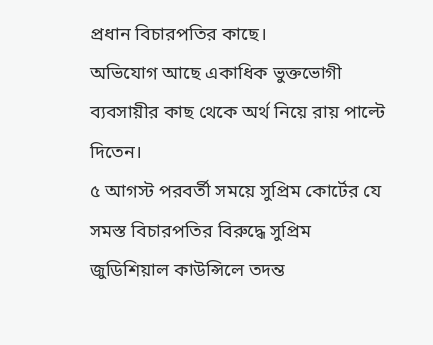প্রধান বিচারপতির কাছে।
অভিযোগ আছে একাধিক ভুক্তভোগী ব্যবসায়ীর কাছ থেকে অর্থ নিয়ে রায় পাল্টে দিতেন।
৫ আগস্ট পরবর্তী সময়ে সুপ্রিম কোর্টের যে সমস্ত বিচারপতির বিরুদ্ধে সুপ্রিম জুডিশিয়াল কাউন্সিলে তদন্ত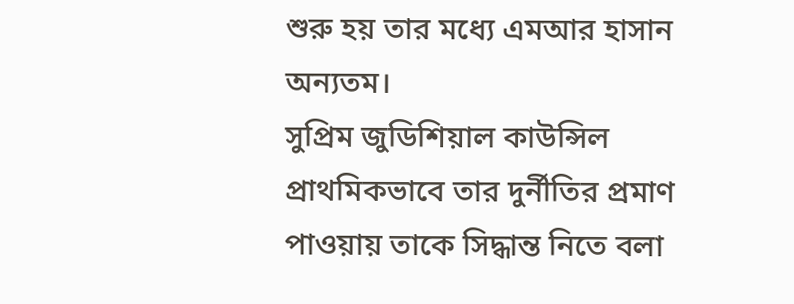শুরু হয় তার মধ্যে এমআর হাসান অন্যতম।
সুপ্রিম জুডিশিয়াল কাউন্সিল প্রাথমিকভাবে তার দুর্নীতির প্রমাণ পাওয়ায় তাকে সিদ্ধান্ত নিতে বলা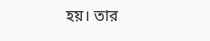হয়। তার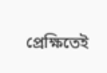প্রেক্ষিতেই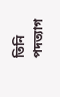তিনি পদত্যাগ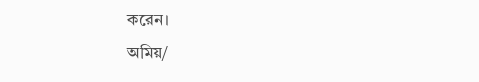করেন।
অমিয়/